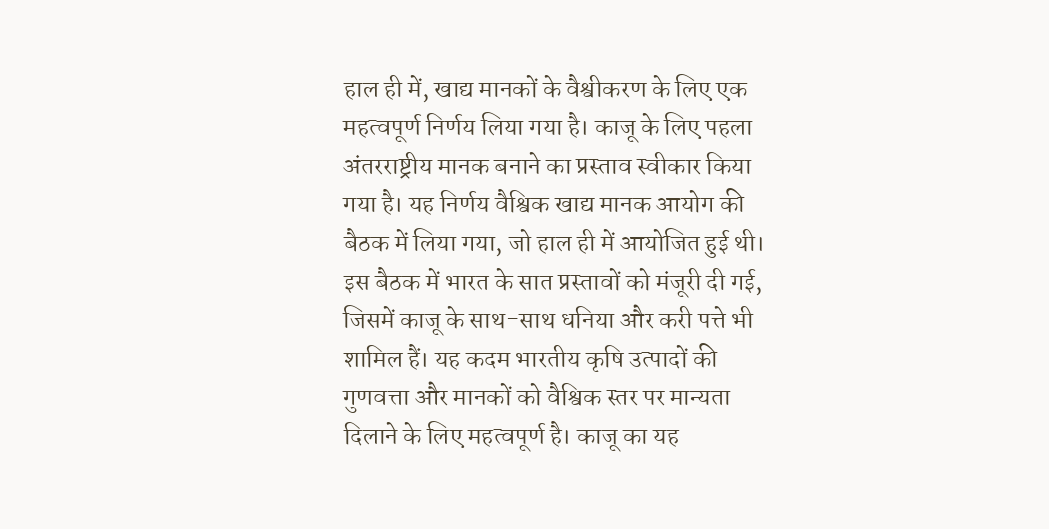हाल ही में, खाद्य मानकों के वैश्वीकरण के लिए एक महत्वपूर्ण निर्णय लिया गया है। काजू के लिए पहला अंतरराष्ट्रीय मानक बनाने का प्रस्ताव स्वीकार किया गया है। यह निर्णय वैश्विक खाद्य मानक आयोग की बैठक में लिया गया, जो हाल ही में आयोजित हुई थी।
इस बैठक में भारत के सात प्रस्तावों को मंजूरी दी गई, जिसमें काजू के साथ-साथ धनिया और करी पत्ते भी शामिल हैं। यह कदम भारतीय कृषि उत्पादों की गुणवत्ता और मानकों को वैश्विक स्तर पर मान्यता दिलाने के लिए महत्वपूर्ण है। काजू का यह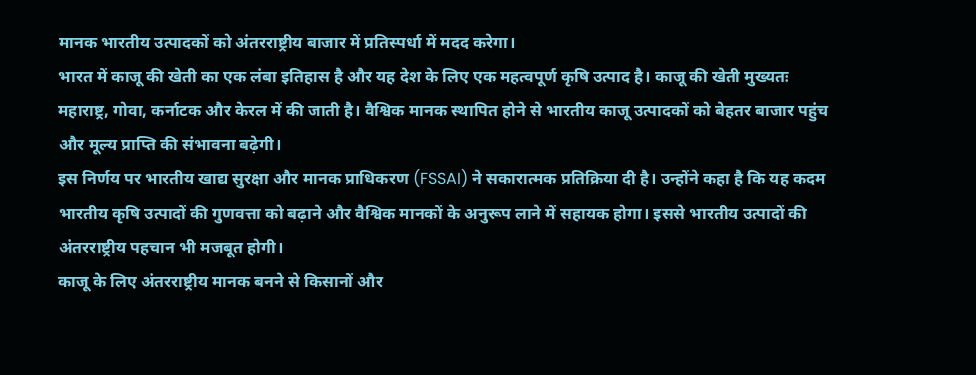मानक भारतीय उत्पादकों को अंतरराष्ट्रीय बाजार में प्रतिस्पर्धा में मदद करेगा।
भारत में काजू की खेती का एक लंबा इतिहास है और यह देश के लिए एक महत्वपूर्ण कृषि उत्पाद है। काजू की खेती मुख्यतः महाराष्ट्र, गोवा, कर्नाटक और केरल में की जाती है। वैश्विक मानक स्थापित होने से भारतीय काजू उत्पादकों को बेहतर बाजार पहुंच और मूल्य प्राप्ति की संभावना बढ़ेगी।
इस निर्णय पर भारतीय खाद्य सुरक्षा और मानक प्राधिकरण (FSSAI) ने सकारात्मक प्रतिक्रिया दी है। उन्होंने कहा है कि यह कदम भारतीय कृषि उत्पादों की गुणवत्ता को बढ़ाने और वैश्विक मानकों के अनुरूप लाने में सहायक होगा। इससे भारतीय उत्पादों की अंतरराष्ट्रीय पहचान भी मजबूत होगी।
काजू के लिए अंतरराष्ट्रीय मानक बनने से किसानों और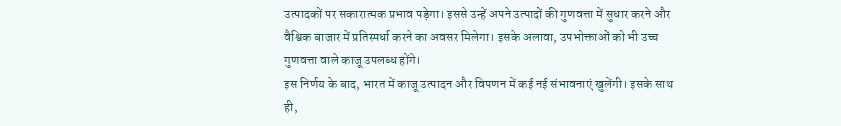उत्पादकों पर सकारात्मक प्रभाव पड़ेगा। इससे उन्हें अपने उत्पादों की गुणवत्ता में सुधार करने और वैश्विक बाजार में प्रतिस्पर्धा करने का अवसर मिलेगा। इसके अलावा, उपभोक्ताओं को भी उच्च गुणवत्ता वाले काजू उपलब्ध होंगे।
इस निर्णय के बाद, भारत में काजू उत्पादन और विपणन में कई नई संभावनाएं खुलेंगी। इसके साथ ही,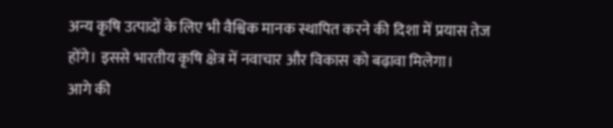अन्य कृषि उत्पादों के लिए भी वैश्विक मानक स्थापित करने की दिशा में प्रयास तेज होंगे। इससे भारतीय कृषि क्षेत्र में नवाचार और विकास को बढ़ावा मिलेगा।
आगे की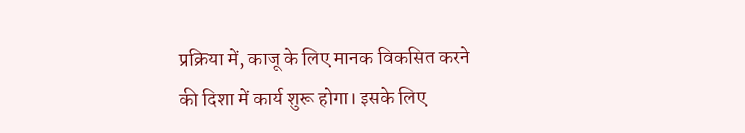प्रक्रिया में, काजू के लिए मानक विकसित करने की दिशा में कार्य शुरू होगा। इसके लिए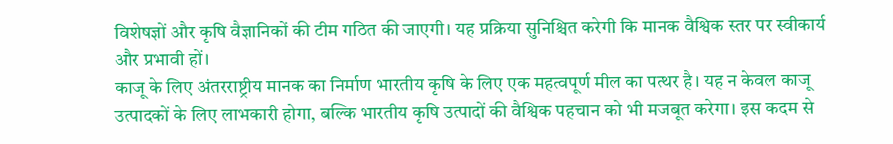विशेषज्ञों और कृषि वैज्ञानिकों की टीम गठित की जाएगी। यह प्रक्रिया सुनिश्चित करेगी कि मानक वैश्विक स्तर पर स्वीकार्य और प्रभावी हों।
काजू के लिए अंतरराष्ट्रीय मानक का निर्माण भारतीय कृषि के लिए एक महत्वपूर्ण मील का पत्थर है। यह न केवल काजू उत्पादकों के लिए लाभकारी होगा, बल्कि भारतीय कृषि उत्पादों की वैश्विक पहचान को भी मजबूत करेगा। इस कदम से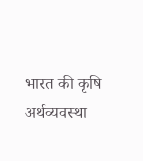भारत की कृषि अर्थव्यवस्था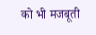को भी मजबूती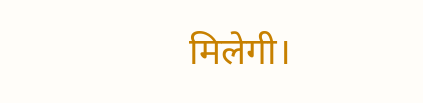मिलेगी।